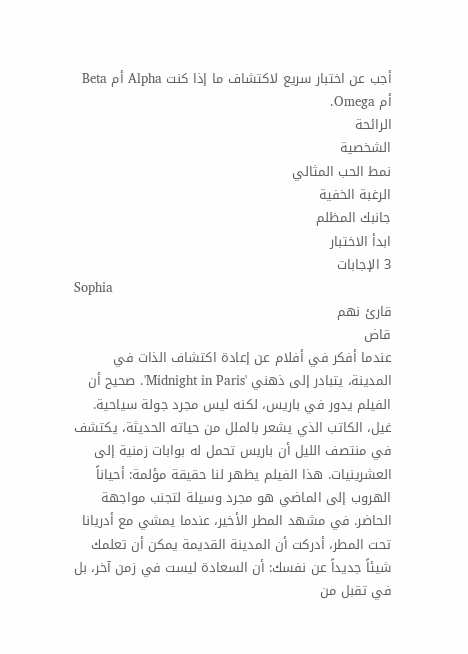أجب عن اختبار سريع لاكتشاف ما إذا كنت Alpha أم Beta أم Omega.
الرائحة
الشخصية
نمط الحب المثالي
الرغبة الخفية
جانبك المظلم
ابدأ الاختبار
3 الإجابات
Sophia
قارئ نهم
قاض
عندما أفكر في أفلام عن إعادة اكتشاف الذات في المدينة، يتبادر إلى ذهني 'Midnight in Paris'. صحيح أن الفيلم يدور في باريس، لكنه ليس مجرد جولة سياحية. غيل، الكاتب الذي يشعر بالملل من حياته الحديثة، يكتشف في منتصف الليل أن باريس تحمل له بوابات زمنية إلى العشرينيات. هذا الفيلم يظهر لنا حقيقة مؤلمة: أحياناً الهروب إلى الماضي هو مجرد وسيلة لتجنب مواجهة الحاضر. في مشهد المطر الأخير، عندما يمشي مع أدريانا تحت المطر، أدركت أن المدينة القديمة يمكن أن تعلمك شيئاً جديداً عن نفسك: أن السعادة ليست في زمن آخر، بل في تقبل من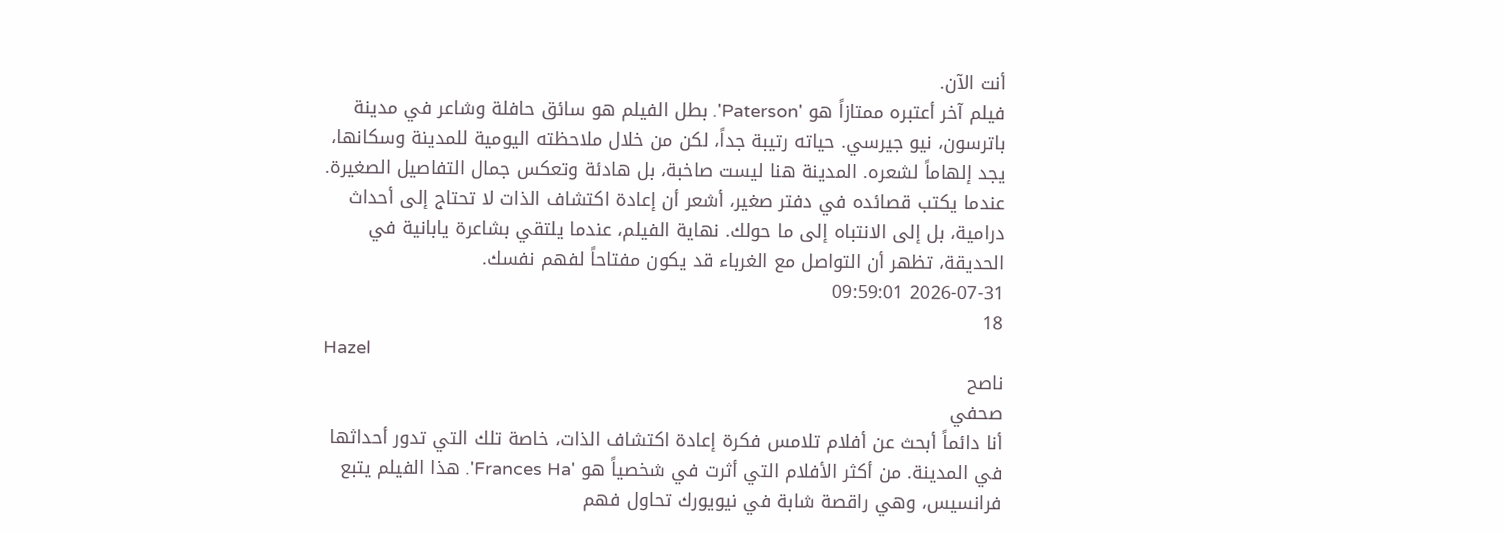أنت الآن.
فيلم آخر أعتبره ممتازاً هو 'Paterson'. بطل الفيلم هو سائق حافلة وشاعر في مدينة باترسون، نيو جيرسي. حياته رتيبة جداً، لكن من خلال ملاحظته اليومية للمدينة وسكانها، يجد إلهاماً لشعره. المدينة هنا ليست صاخبة، بل هادئة وتعكس جمال التفاصيل الصغيرة. عندما يكتب قصائده في دفتر صغير، أشعر أن إعادة اكتشاف الذات لا تحتاج إلى أحداث درامية، بل إلى الانتباه إلى ما حولك. نهاية الفيلم، عندما يلتقي بشاعرة يابانية في الحديقة، تظهر أن التواصل مع الغرباء قد يكون مفتاحاً لفهم نفسك.
2026-07-31 09:59:01
18
Hazel
ناصح
صحفي
أنا دائماً أبحث عن أفلام تلامس فكرة إعادة اكتشاف الذات، خاصة تلك التي تدور أحداثها في المدينة. من أكثر الأفلام التي أثرت في شخصياً هو 'Frances Ha'. هذا الفيلم يتبع فرانسيس، وهي راقصة شابة في نيويورك تحاول فهم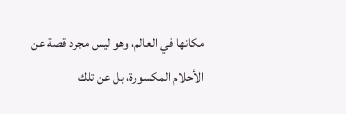مكانها في العالم، وهو ليس مجرد قصة عن الأحلام المكسورة، بل عن تلك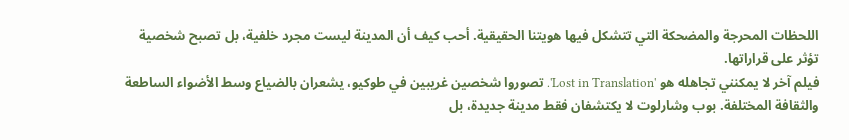اللحظات المحرجة والمضحكة التي تتشكل فيها هويتنا الحقيقية. أحب كيف أن المدينة ليست مجرد خلفية، بل تصبح شخصية تؤثر على قراراتها.
فيلم آخر لا يمكنني تجاهله هو 'Lost in Translation'. تصوروا شخصين غريبين في طوكيو، يشعران بالضياع وسط الأضواء الساطعة والثقافة المختلفة. بوب وشارلوت لا يكتشفان فقط مدينة جديدة، بل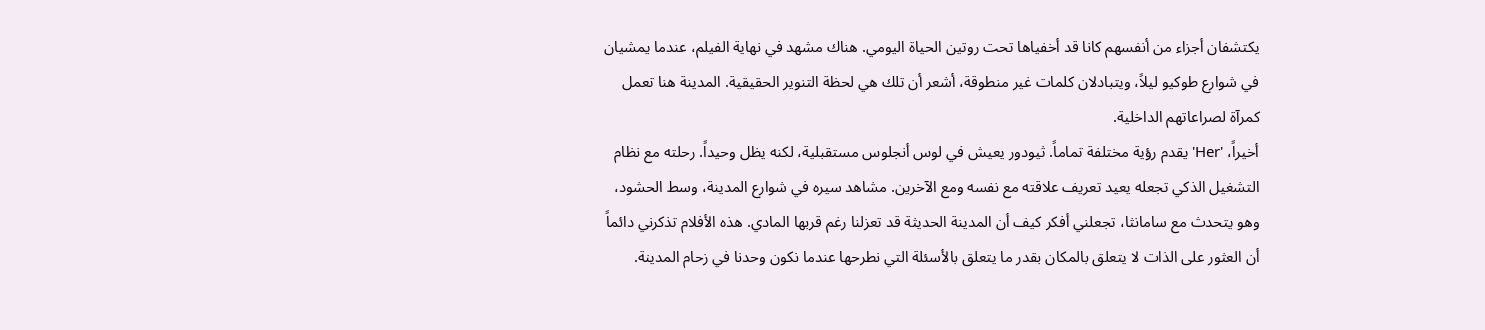يكتشفان أجزاء من أنفسهم كانا قد أخفياها تحت روتين الحياة اليومي. هناك مشهد في نهاية الفيلم، عندما يمشيان في شوارع طوكيو ليلاً، ويتبادلان كلمات غير منطوقة، أشعر أن تلك هي لحظة التنوير الحقيقية. المدينة هنا تعمل كمرآة لصراعاتهم الداخلية.
أخيراً، 'Her' يقدم رؤية مختلفة تماماً. ثيودور يعيش في لوس أنجلوس مستقبلية، لكنه يظل وحيداً. رحلته مع نظام التشغيل الذكي تجعله يعيد تعريف علاقته مع نفسه ومع الآخرين. مشاهد سيره في شوارع المدينة، وسط الحشود، وهو يتحدث مع سامانثا، تجعلني أفكر كيف أن المدينة الحديثة قد تعزلنا رغم قربها المادي. هذه الأفلام تذكرني دائماً أن العثور على الذات لا يتعلق بالمكان بقدر ما يتعلق بالأسئلة التي نطرحها عندما نكون وحدنا في زحام المدينة.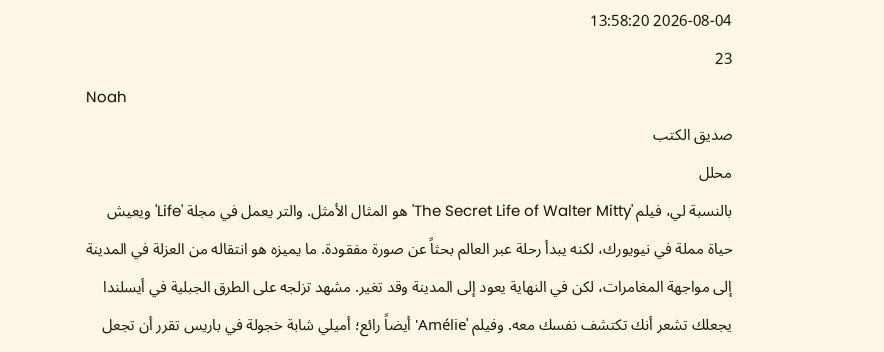2026-08-04 13:58:20
23
Noah
صديق الكتب
محلل
بالنسبة لي، فيلم 'The Secret Life of Walter Mitty' هو المثال الأمثل. والتر يعمل في مجلة 'Life' ويعيش حياة مملة في نيويورك، لكنه يبدأ رحلة عبر العالم بحثاً عن صورة مفقودة. ما يميزه هو انتقاله من العزلة في المدينة إلى مواجهة المغامرات، لكن في النهاية يعود إلى المدينة وقد تغير. مشهد تزلجه على الطرق الجبلية في أيسلندا يجعلك تشعر أنك تكتشف نفسك معه. وفيلم 'Amélie' أيضاً رائع؛ أميلي شابة خجولة في باريس تقرر أن تجعل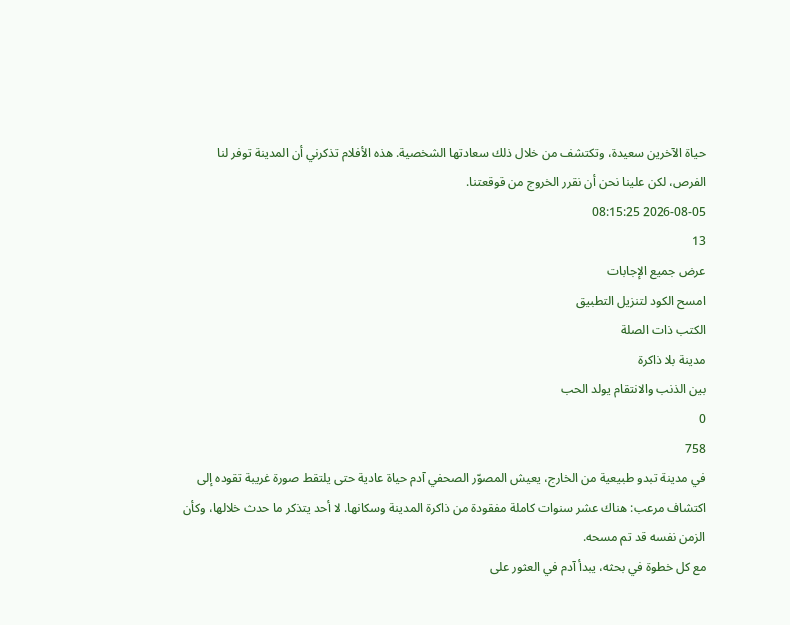حياة الآخرين سعيدة، وتكتشف من خلال ذلك سعادتها الشخصية. هذه الأفلام تذكرني أن المدينة توفر لنا الفرص، لكن علينا نحن أن نقرر الخروج من قوقعتنا.
2026-08-05 08:15:25
13
عرض جميع الإجابات
امسح الكود لتنزيل التطبيق
الكتب ذات الصلة
مدينة بلا ذاكرة
بين الذنب والانتقام يولد الحب
0
758
في مدينة تبدو طبيعية من الخارج، يعيش المصوّر الصحفي آدم حياة عادية حتى يلتقط صورة غريبة تقوده إلى اكتشاف مرعب: هناك عشر سنوات كاملة مفقودة من ذاكرة المدينة وسكانها. لا أحد يتذكر ما حدث خلالها، وكأن الزمن نفسه قد تم مسحه.
مع كل خطوة في بحثه، يبدأ آدم في العثور على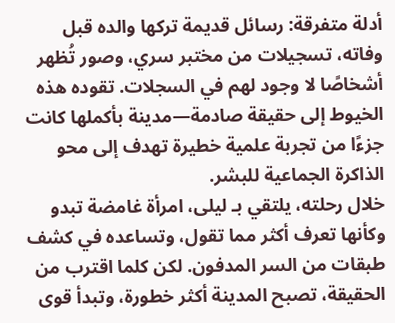أدلة متفرقة: رسائل قديمة تركها والده قبل وفاته، تسجيلات من مختبر سري، وصور تُظهر أشخاصًا لا وجود لهم في السجلات. تقوده هذه الخيوط إلى حقيقة صادمة—مدينة بأكملها كانت جزءًا من تجربة علمية خطيرة تهدف إلى محو الذاكرة الجماعية للبشر.
خلال رحلته، يلتقي بـ ليلى، امرأة غامضة تبدو وكأنها تعرف أكثر مما تقول، وتساعده في كشف طبقات من السر المدفون. لكن كلما اقترب من الحقيقة، تصبح المدينة أكثر خطورة، وتبدأ قوى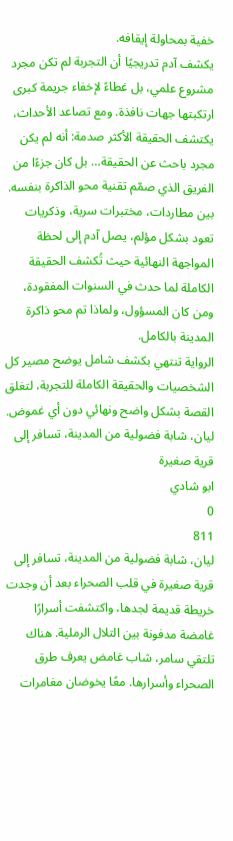خفية بمحاولة إيقافه.
يكشف آدم تدريجيًا أن التجربة لم تكن مجرد مشروع علمي، بل غطاءً لإخفاء جريمة كبرى ارتكبتها جهات نافذة. ومع تصاعد الأحداث، يكتشف الحقيقة الأكثر صدمة: أنه لم يكن مجرد باحث عن الحقيقة… بل كان جزءًا من الفريق الذي صمّم تقنية محو الذاكرة بنفسه.
بين مطاردات، مختبرات سرية، وذكريات تعود بشكل مؤلم، يصل آدم إلى لحظة المواجهة النهائية حيث تُكشف الحقيقة الكاملة لما حدث في السنوات المفقودة، ومن كان المسؤول، ولماذا تم محو ذاكرة المدينة بالكامل.
الرواية تنتهي بكشف شامل يوضح مصير كل الشخصيات والحقيقة الكاملة للتجربة، لتغلق القصة بشكل واضح ونهائي دون أي غموض.
ليان، شابة فضولية من المدينة، تسافر إلى قرية صغيرة
ابو شادي
0
811
ليان، شابة فضولية من المدينة، تسافر إلى قرية صغيرة في قلب الصحراء بعد أن وجدت خريطة قديمة لجدها، واكتشفت أسرارًا غامضة مدفونة بين التلال الرملية. هناك تلتقي سامر، شاب غامض يعرف طرق الصحراء وأسرارها. معًا يخوضان مغامرات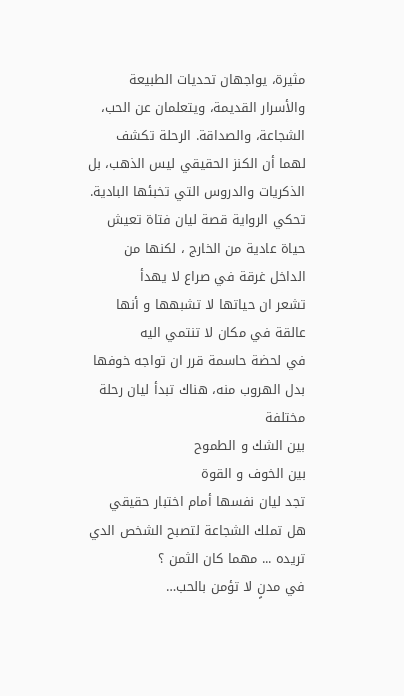مثيرة، يواجهان تحديات الطبيعة والأسرار القديمة، ويتعلمان عن الحب، الشجاعة، والصداقة. الرحلة تكشف لهما أن الكنز الحقيقي ليس الذهب، بل الذكريات والدروس التي تخبئها البادية.
تحكي الرواية قصة ليان فتاة تعيش حياة عادية من الخارج ، لكنها من الداخل غرقة في صراع لا يهدأ
تشعر ان حياتها لا تشبهها و أنها عالقة في مكان لا تنتمي اليه
في لحضة حاسمة قرر ان تواجه خوفها بدل الهروب منه، هناك تبدأ ليان رحلة مختلفة
بين الشك و الطموح
بين الخوف و القوة
تجد ليان نفسها أمام اختبار حقيقي
هل تملك الشجاعة لتصبح الشخص الدي تريده ... مهما كان الثمن ؟
في مدنٍ لا تؤمن بالحب…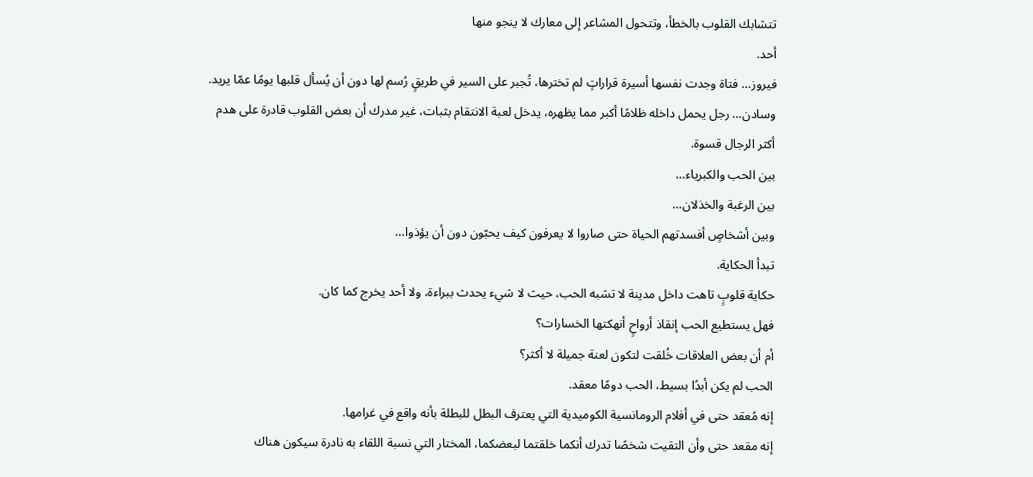تتشابك القلوب بالخطأ، وتتحول المشاعر إلى معارك لا ينجو منها
أحد.
فيروز… فتاة وجدت نفسها أسيرة قراراتٍ لم تخترها، تُجبر على السير في طريقٍ رُسم لها دون أن يُسأل قلبها يومًا عمّا يريد.
وسادن… رجل يحمل داخله ظلامًا أكبر مما يظهره، يدخل لعبة الانتقام بثبات، غير مدرك أن بعض القلوب قادرة على هدم أكثر الرجال قسوة.
بين الحب والكبرياء…
بين الرغبة والخذلان…
وبين أشخاصٍ أفسدتهم الحياة حتى صاروا لا يعرفون كيف يحبّون دون أن يؤذوا…
تبدأ الحكاية.
حكاية قلوبٍ تاهت داخل مدينة لا تشبه الحب، حيث لا شيء يحدث ببراءة، ولا أحد يخرج كما كان.
فهل يستطيع الحب إنقاذ أرواحٍ أنهكتها الخسارات؟
أم أن بعض العلاقات خُلقت لتكون لعنة جميلة لا أكثر؟
الحب لم يكن أبدًا بسيط، الحب دومًا معقد.
إنه مُعقد حتى في أفلام الرومانسية الكوميدية التي يعترف البطل للبطلة بأنه واقع في غرامها.
إنه مقعد حتى وأن التقيت شخصًا تدرك أنكما خلقتما لبعضكما، المختار التي نسبة اللقاء به نادرة سيكون هناك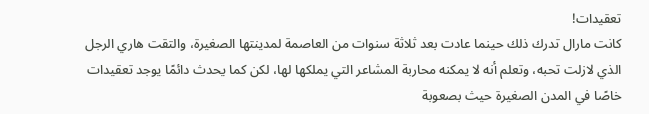تعقيدات!
كانت مارال تدرك ذلك حينما عادت بعد ثلاثة سنوات من العاصمة لمدينتها الصغيرة، والتقت هاري الرجل الذي لازلت تحبه، وتعلم أنه لا يمكنه محاربة المشاعر التي يملكها لها، لكن كما يحدث دائمًا يوجد تعقيدات خاصًا في المدن الصغيرة حيث بصعوبة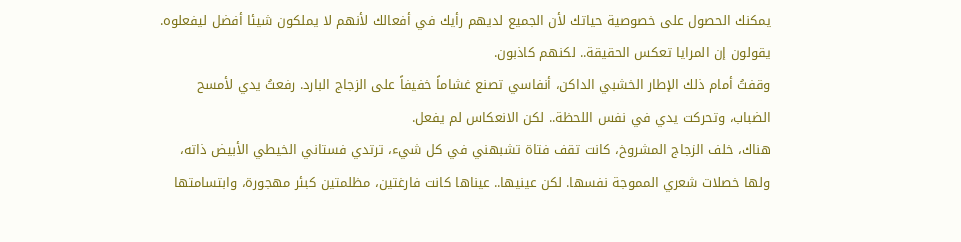يمكنك الحصول على خصوصية حياتك لأن الجميع لديهم رأيك في أفعالك لأنهم لا يملكون شيئا أفضل ليفعلوه.
يقولون إن المرايا تعكس الحقيقة.. لكنهم كاذبون.
وقفتُ أمام ذلك الإطار الخشبي الداكن، أنفاسي تصنع غشاماً خفيفاً على الزجاج البارد. رفعتُ يدي لأمسح الضباب، وتحركت يدي في نفس اللحظة.. لكن الانعكاس لم يفعل.
هناك، خلف الزجاج المشروخ، كانت تقف فتاة تشبهني في كل شيء، ترتدي فستاني الخيطي الأبيض ذاته، ولها خصلات شعري المموجة نفسها. لكن عينيها.. عيناها كانت فارغتين، مظلمتين كبئر مهجورة، وابتسامتها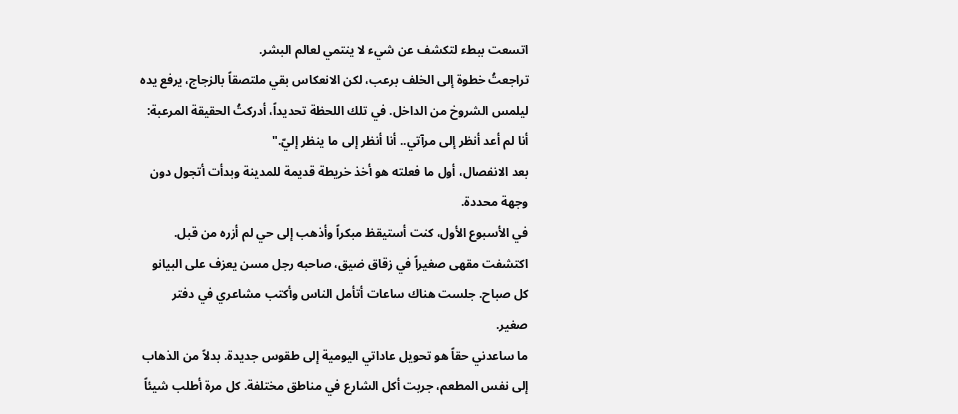اتسعت ببطء لتكشف عن شيء لا ينتمي لعالم البشر.
تراجعتُ خطوة إلى الخلف برعب، لكن الانعكاس بقي ملتصقاً بالزجاج، يرفع يده ليلمس الشروخ من الداخل. في تلك اللحظة تحديداً، أدركتُ الحقيقة المرعبة: أنا لم أعد أنظر إلى مرآتي.. أنا أنظر إلى ما ينظر إليّ."
بعد الانفصال، أول ما فعلته هو أخذ خريطة قديمة للمدينة وبدأت أتجول دون وجهة محددة.
في الأسبوع الأول، كنت أستيقظ مبكراً وأذهب إلى حي لم أزره من قبل. اكتشفت مقهى صغيراً في زقاق ضيق، صاحبه رجل مسن يعزف على البيانو كل صباح. جلست هناك ساعات أتأمل الناس وأكتب مشاعري في دفتر صغير.
ما ساعدني حقاً هو تحويل عاداتي اليومية إلى طقوس جديدة. بدلاً من الذهاب إلى نفس المطعم، جربت أكل الشارع في مناطق مختلفة. كل مرة أطلب شيئاً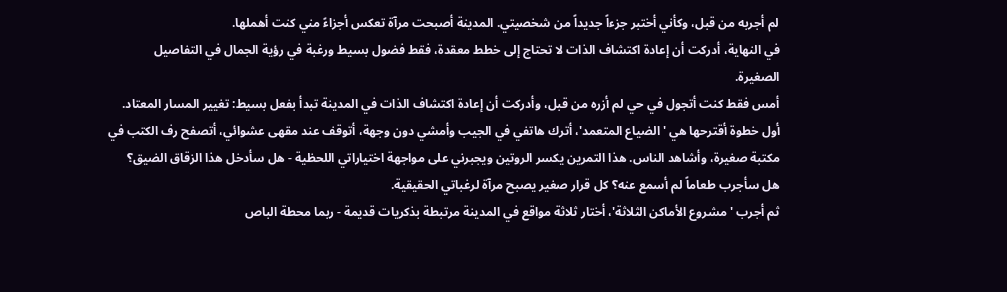لم أجربه من قبل، وكأني أختبر جزءاً جديداً من شخصيتي. المدينة أصبحت مرآة تعكس أجزاءً مني كنت أهملها.
في النهاية، أدركت أن إعادة اكتشاف الذات لا تحتاج إلى خطط معقدة، فقط فضول بسيط ورغبة في رؤية الجمال في التفاصيل الصغيرة.
أمس فقط كنت أتجول في حي لم أزره من قبل، وأدركت أن إعادة اكتشاف الذات في المدينة تبدأ بفعل بسيط: تغيير المسار المعتاد.
أول خطوة أقترحها هي 'الضياع المتعمد'، أترك هاتفي في الجيب وأمشي دون وجهة، أتوقف عند مقهى عشوائي، أتصفح رف الكتب في مكتبة صغيرة، وأشاهد الناس. هذا التمرين يكسر الروتين ويجبرني على مواجهة اختياراتي اللحظية - هل سأدخل هذا الزقاق الضيق؟ هل سأجرب طعاماً لم أسمع عنه؟ كل قرار صغير يصبح مرآة لرغباتي الحقيقية.
ثم أجرب 'مشروع الأماكن الثلاثة'، أختار ثلاثة مواقع في المدينة مرتبطة بذكريات قديمة - ربما محطة الباص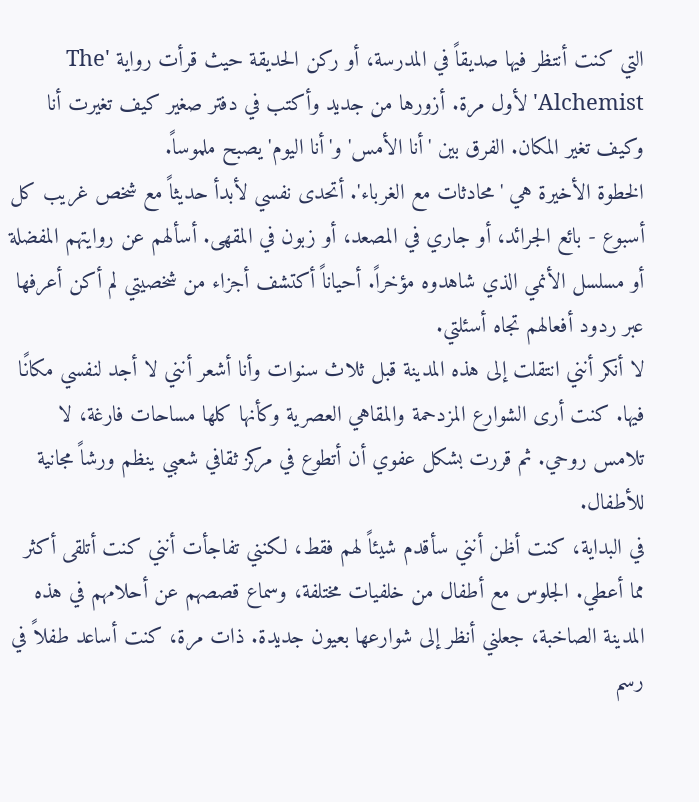التي كنت أنتظر فيها صديقاً في المدرسة، أو ركن الحديقة حيث قرأت رواية 'The Alchemist' لأول مرة. أزورها من جديد وأكتب في دفتر صغير كيف تغيرت أنا وكيف تغير المكان. الفرق بين 'أنا الأمس' و'أنا اليوم' يصبح ملموساً.
الخطوة الأخيرة هي 'محادثات مع الغرباء'. أتحدى نفسي لأبدأ حديثاً مع شخص غريب كل أسبوع - بائع الجرائد، أو جاري في المصعد، أو زبون في المقهى. أسألهم عن روايتهم المفضلة أو مسلسل الأنمي الذي شاهدوه مؤخراً. أحياناً أكتشف أجزاء من شخصيتي لم أكن أعرفها عبر ردود أفعالهم تجاه أسئلتي.
لا أنكر أنني انتقلت إلى هذه المدينة قبل ثلاث سنوات وأنا أشعر أنني لا أجد لنفسي مكانًا فيها. كنت أرى الشوارع المزدحمة والمقاهي العصرية وكأنها كلها مساحات فارغة، لا تلامس روحي. ثم قررت بشكل عفوي أن أتطوع في مركز ثقافي شعبي ينظم ورشاً مجانية للأطفال.
في البداية، كنت أظن أنني سأقدم شيئاً لهم فقط، لكنني تفاجأت أنني كنت أتلقى أكثر مما أعطي. الجلوس مع أطفال من خلفيات مختلفة، وسماع قصصهم عن أحلامهم في هذه المدينة الصاخبة، جعلني أنظر إلى شوارعها بعيون جديدة. ذات مرة، كنت أساعد طفلاً في رسم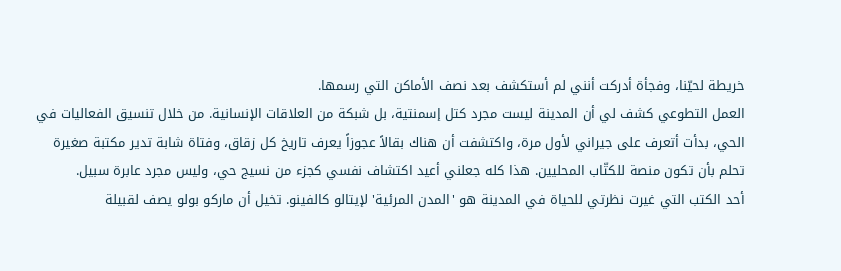خريطة لحيّنا، وفجأة أدركت أنني لم أستكشف بعد نصف الأماكن التي رسمها.
العمل التطوعي كشف لي أن المدينة ليست مجرد كتل إسمنتية، بل شبكة من العلاقات الإنسانية. من خلال تنسيق الفعاليات في الحي، بدأت أتعرف على جيراني لأول مرة، واكتشفت أن هناك بقالاً عجوزاً يعرف تاريخ كل زقاق، وفتاة شابة تدير مكتبة صغيرة تحلم بأن تكون منصة للكتّاب المحليين. هذا كله جعلني أعيد اكتشاف نفسي كجزء من نسيج حي، وليس مجرد عابرة سبيل.
أحد الكتب التي غيرت نظرتي للحياة في المدينة هو 'المدن المرئية' لإيتالو كالفينو. تخيل أن ماركو بولو يصف لقبيلة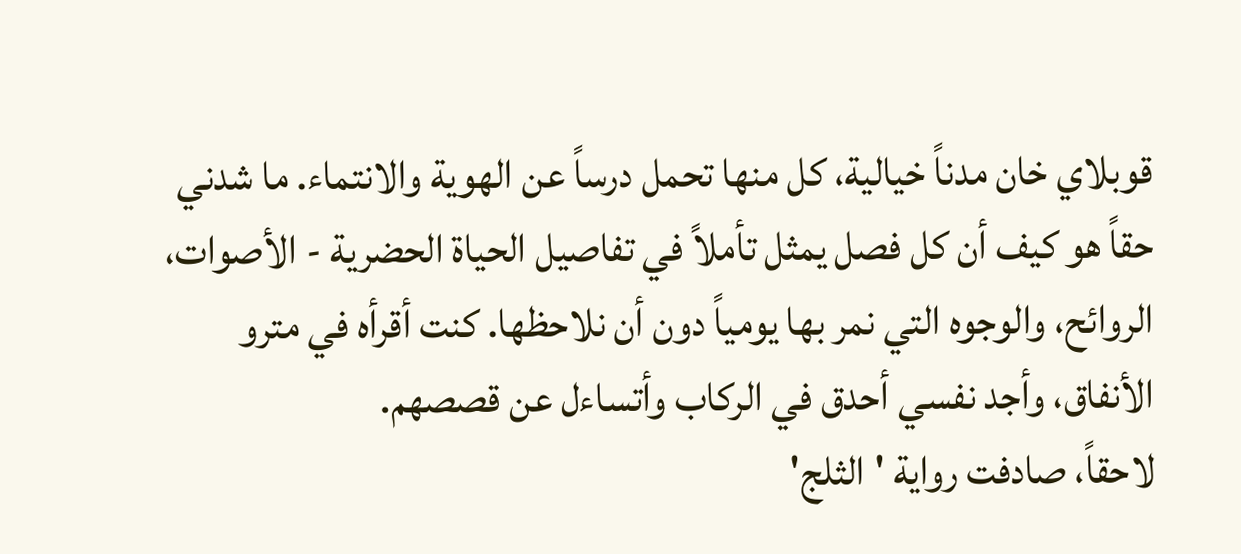قوبلاي خان مدناً خيالية، كل منها تحمل درساً عن الهوية والانتماء. ما شدني حقاً هو كيف أن كل فصل يمثل تأملاً في تفاصيل الحياة الحضرية - الأصوات، الروائح، والوجوه التي نمر بها يومياً دون أن نلاحظها. كنت أقرأه في مترو الأنفاق، وأجد نفسي أحدق في الركاب وأتساءل عن قصصهم.
لاحقاً، صادفت رواية 'الثلج'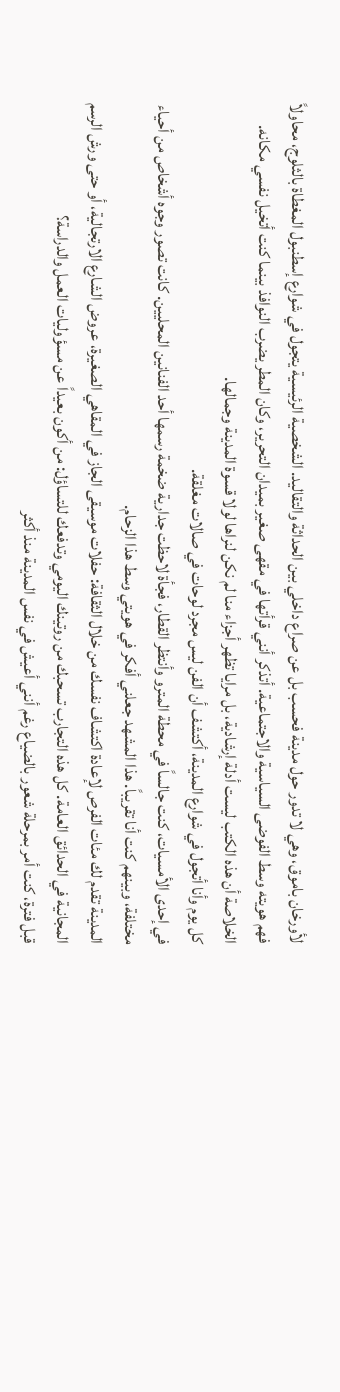لأورخان باموق، وهي لا تدور حول مدينة فحسب بل عن صراع داخلي بين الحداثة والتقاليد. الشخصية الرئيسية يتجول في شوارع إسطنبول المغطاة بالثلوج، محاولاً فهم هويته وسط الفوضى السياسية والاجتماعية. أتذكر أنني قرأتها في مقهى صغير بميدان التحرير، وكان المطر يضرب النوافذ بينما كنت أتخيل نفسي مكانه.
الخلاصة أن هذه الكتب ليست أدلة إرشادية، بل مرايا تظهر أجزاء منا لم نكن لنراها لولا قسوة المدينة وجمالها.
كل يوم وأنا أتجول في شوارع المدينة، أكتشف أن الفن ليس مجرد لوحات في صالات مغلقة.
في إحدى الأمسيات، كنت جالساً في محطة المترو وأنتظر القطار، فجأة لاحظت جدارية ضخمة رسمها أحد الفنانين المحليين. كانت تصور وجوه أشخاص من أحياء مختلفة، وبينهم كنت أنا تقريباً. هذا المشهد جعلني أفكر في هويتي وسط هذا الزحام.
المدينة تقدم لك مئات الفرص لإعادة اكتشاف نفسك من خلال الثقافة: حفلات موسيقى الجاز في المقاهي الصغيرة، عروض الشارع الارتجالية، أو حتى ورش الرسم المجانية في الحدائق العامة. كل هذه التجارب تسحبك من روتينك اليومي وتدفعك للتساؤل: من أكون بعيداً عن مسؤوليات العمل والدراسة؟
قبل فترة، كنت أمر بمرحلة شعور بالضياع رغم أنني أعيش في نفس المدينة منذ أكثر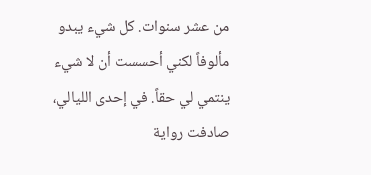من عشر سنوات. كل شيء يبدو مألوفاً لكني أحسست أن لا شيء ينتمي لي حقاً. في إحدى الليالي، صادفت رواية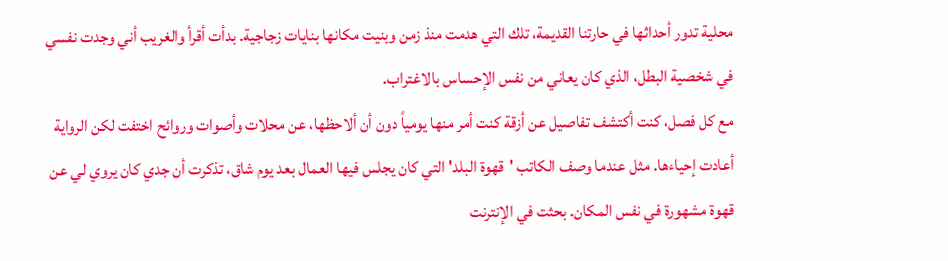محلية تدور أحداثها في حارتنا القديمة، تلك التي هدمت منذ زمن وبنيت مكانها بنايات زجاجية. بدأت أقرأ والغريب أني وجدت نفسي في شخصية البطل، الذي كان يعاني من نفس الإحساس بالاغتراب.
مع كل فصل، كنت أكتشف تفاصيل عن أزقة كنت أمر منها يومياً دون أن ألاحظها، عن محلات وأصوات وروائح اختفت لكن الرواية أعادت إحياءها. مثل عندما وصف الكاتب 'قهوة البلد' التي كان يجلس فيها العمال بعد يوم شاق، تذكرت أن جدي كان يروي لي عن قهوة مشهورة في نفس المكان. بحثت في الإنترنت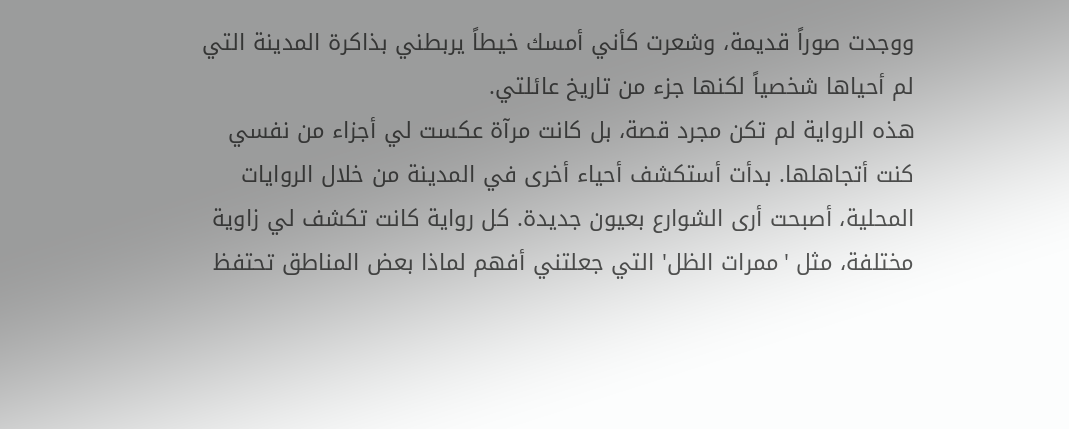ووجدت صوراً قديمة، وشعرت كأني أمسك خيطاً يربطني بذاكرة المدينة التي لم أحياها شخصياً لكنها جزء من تاريخ عائلتي.
هذه الرواية لم تكن مجرد قصة، بل كانت مرآة عكست لي أجزاء من نفسي كنت أتجاهلها. بدأت أستكشف أحياء أخرى في المدينة من خلال الروايات المحلية، أصبحت أرى الشوارع بعيون جديدة. كل رواية كانت تكشف لي زاوية مختلفة، مثل 'ممرات الظل' التي جعلتني أفهم لماذا بعض المناطق تحتفظ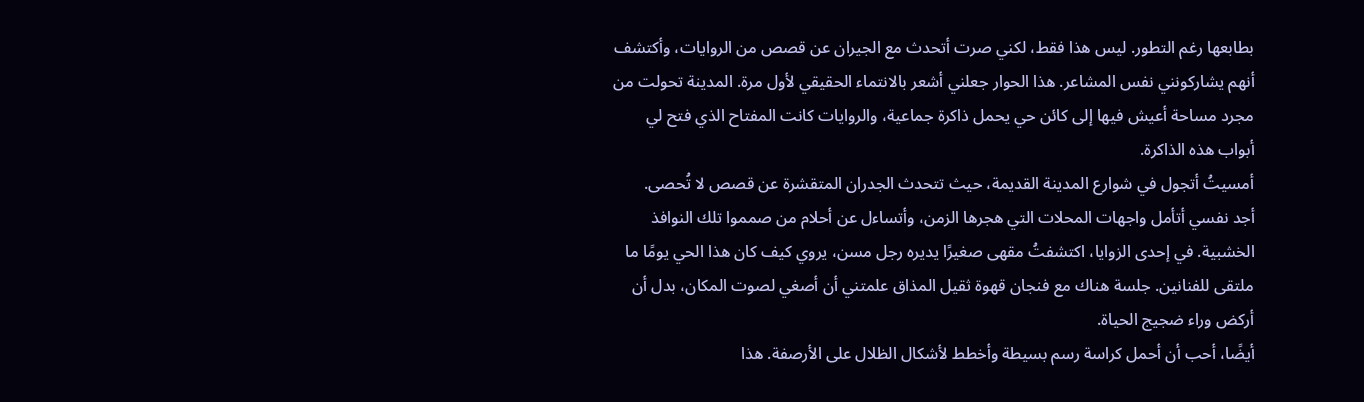بطابعها رغم التطور. ليس هذا فقط، لكني صرت أتحدث مع الجيران عن قصص من الروايات، وأكتشف أنهم يشاركونني نفس المشاعر. هذا الحوار جعلني أشعر بالانتماء الحقيقي لأول مرة. المدينة تحولت من مجرد مساحة أعيش فيها إلى كائن حي يحمل ذاكرة جماعية، والروايات كانت المفتاح الذي فتح لي أبواب هذه الذاكرة.
أمسيتُ أتجول في شوارع المدينة القديمة، حيث تتحدث الجدران المتقشرة عن قصص لا تُحصى.
أجد نفسي أتأمل واجهات المحلات التي هجرها الزمن، وأتساءل عن أحلام من صمموا تلك النوافذ الخشبية. في إحدى الزوايا، اكتشفتُ مقهى صغيرًا يديره رجل مسن، يروي كيف كان هذا الحي يومًا ما ملتقى للفنانين. جلسة هناك مع فنجان قهوة ثقيل المذاق علمتني أن أصغي لصوت المكان، بدل أن أركض وراء ضجيج الحياة.
أيضًا، أحب أن أحمل كراسة رسم بسيطة وأخطط لأشكال الظلال على الأرصفة. هذا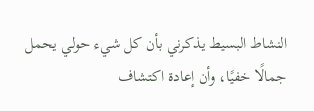النشاط البسيط يذكرني بأن كل شيء حولي يحمل جمالًا خفيًا، وأن إعادة اكتشاف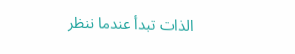الذات تبدأ عندما ننظر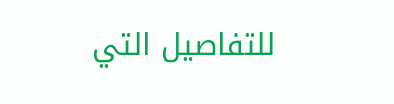للتفاصيل التي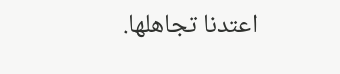اعتدنا تجاهلها.